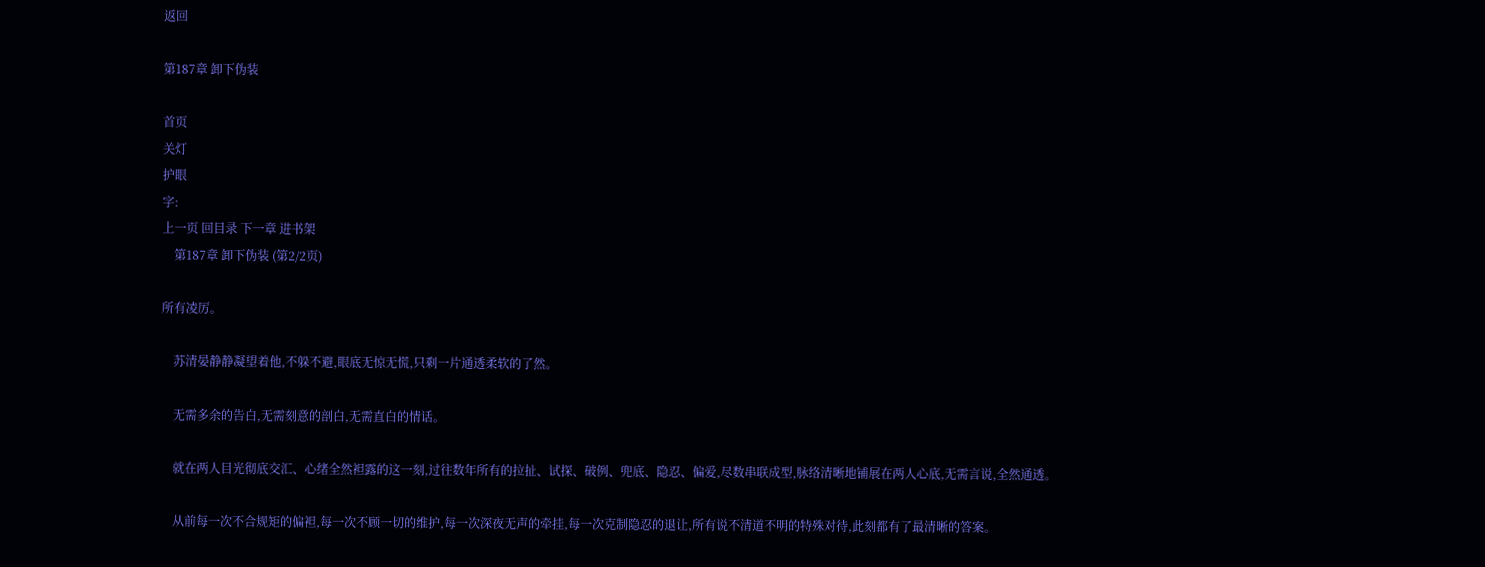返回

第187章 卸下伪装

首页
关灯
护眼
字:
上一页 回目录 下一章 进书架
    第187章 卸下伪装 (第2/2页)

所有凌厉。

    苏清晏静静凝望着他,不躲不避,眼底无惊无慌,只剩一片通透柔软的了然。

    无需多余的告白,无需刻意的剖白,无需直白的情话。

    就在两人目光彻底交汇、心绪全然袒露的这一刻,过往数年所有的拉扯、试探、破例、兜底、隐忍、偏爱,尽数串联成型,脉络清晰地铺展在两人心底,无需言说,全然通透。

    从前每一次不合规矩的偏袒,每一次不顾一切的维护,每一次深夜无声的牵挂,每一次克制隐忍的退让,所有说不清道不明的特殊对待,此刻都有了最清晰的答案。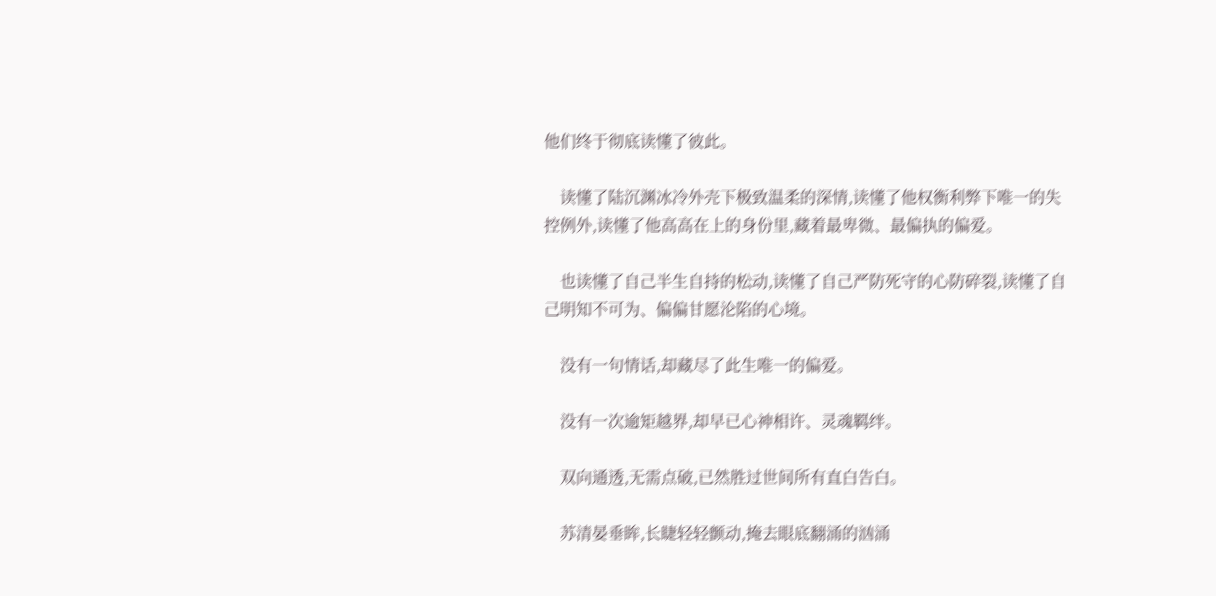他们终于彻底读懂了彼此。

    读懂了陆沉渊冰冷外壳下极致温柔的深情,读懂了他权衡利弊下唯一的失控例外,读懂了他高高在上的身份里,藏着最卑微、最偏执的偏爱。

    也读懂了自己半生自持的松动,读懂了自己严防死守的心防碎裂,读懂了自己明知不可为、偏偏甘愿沦陷的心境。

    没有一句情话,却藏尽了此生唯一的偏爱。

    没有一次逾矩越界,却早已心神相许、灵魂羁绊。

    双向通透,无需点破,已然胜过世间所有直白告白。

    苏清晏垂眸,长睫轻轻颤动,掩去眼底翻涌的汹涌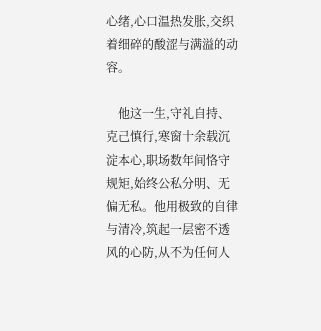心绪,心口温热发胀,交织着细碎的酸涩与满溢的动容。

    他这一生,守礼自持、克己慎行,寒窗十余载沉淀本心,职场数年间恪守规矩,始终公私分明、无偏无私。他用极致的自律与清冷,筑起一层密不透风的心防,从不为任何人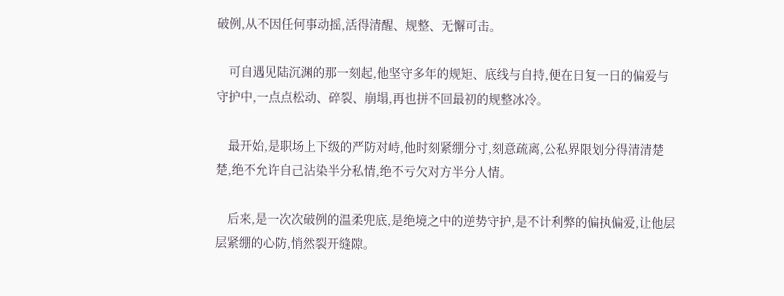破例,从不因任何事动摇,活得清醒、规整、无懈可击。

    可自遇见陆沉渊的那一刻起,他坚守多年的规矩、底线与自持,便在日复一日的偏爱与守护中,一点点松动、碎裂、崩塌,再也拼不回最初的规整冰冷。

    最开始,是职场上下级的严防对峙,他时刻紧绷分寸,刻意疏离,公私界限划分得清清楚楚,绝不允许自己沾染半分私情,绝不亏欠对方半分人情。

    后来,是一次次破例的温柔兜底,是绝境之中的逆势守护,是不计利弊的偏执偏爱,让他层层紧绷的心防,悄然裂开缝隙。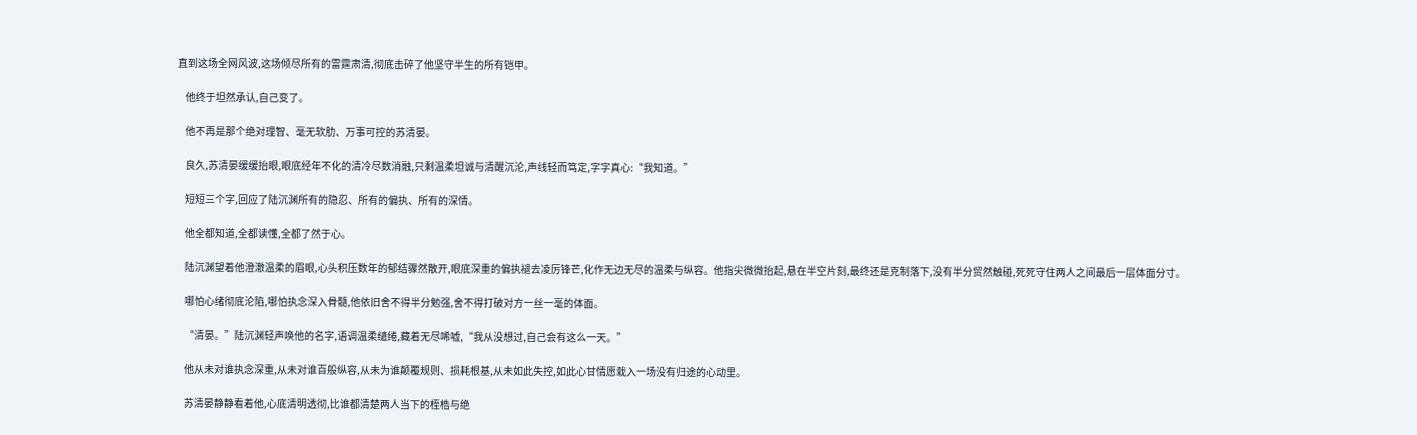直到这场全网风波,这场倾尽所有的雷霆肃清,彻底击碎了他坚守半生的所有铠甲。

    他终于坦然承认,自己变了。

    他不再是那个绝对理智、毫无软肋、万事可控的苏清晏。

    良久,苏清晏缓缓抬眼,眼底经年不化的清冷尽数消融,只剩温柔坦诚与清醒沉沦,声线轻而笃定,字字真心:“我知道。”

    短短三个字,回应了陆沉渊所有的隐忍、所有的偏执、所有的深情。

    他全都知道,全都读懂,全都了然于心。

    陆沉渊望着他澄澈温柔的眉眼,心头积压数年的郁结骤然散开,眼底深重的偏执褪去凌厉锋芒,化作无边无尽的温柔与纵容。他指尖微微抬起,悬在半空片刻,最终还是克制落下,没有半分贸然触碰,死死守住两人之间最后一层体面分寸。

    哪怕心绪彻底沦陷,哪怕执念深入骨髓,他依旧舍不得半分勉强,舍不得打破对方一丝一毫的体面。

    “清晏。”陆沉渊轻声唤他的名字,语调温柔缱绻,藏着无尽唏嘘,“我从没想过,自己会有这么一天。”

    他从未对谁执念深重,从未对谁百般纵容,从未为谁颠覆规则、损耗根基,从未如此失控,如此心甘情愿栽入一场没有归途的心动里。

    苏清晏静静看着他,心底清明透彻,比谁都清楚两人当下的桎梏与绝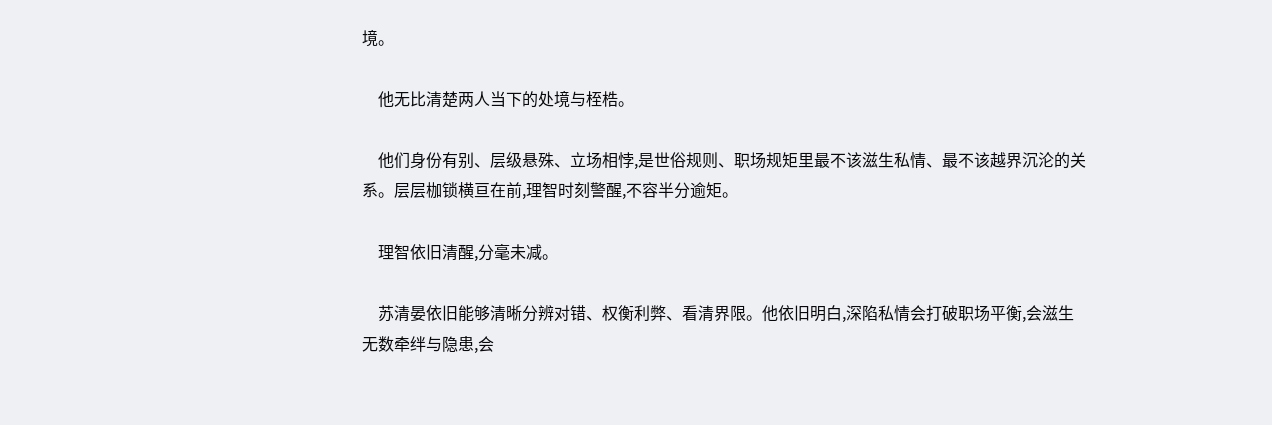境。

    他无比清楚两人当下的处境与桎梏。

    他们身份有别、层级悬殊、立场相悖,是世俗规则、职场规矩里最不该滋生私情、最不该越界沉沦的关系。层层枷锁横亘在前,理智时刻警醒,不容半分逾矩。

    理智依旧清醒,分毫未减。

    苏清晏依旧能够清晰分辨对错、权衡利弊、看清界限。他依旧明白,深陷私情会打破职场平衡,会滋生无数牵绊与隐患,会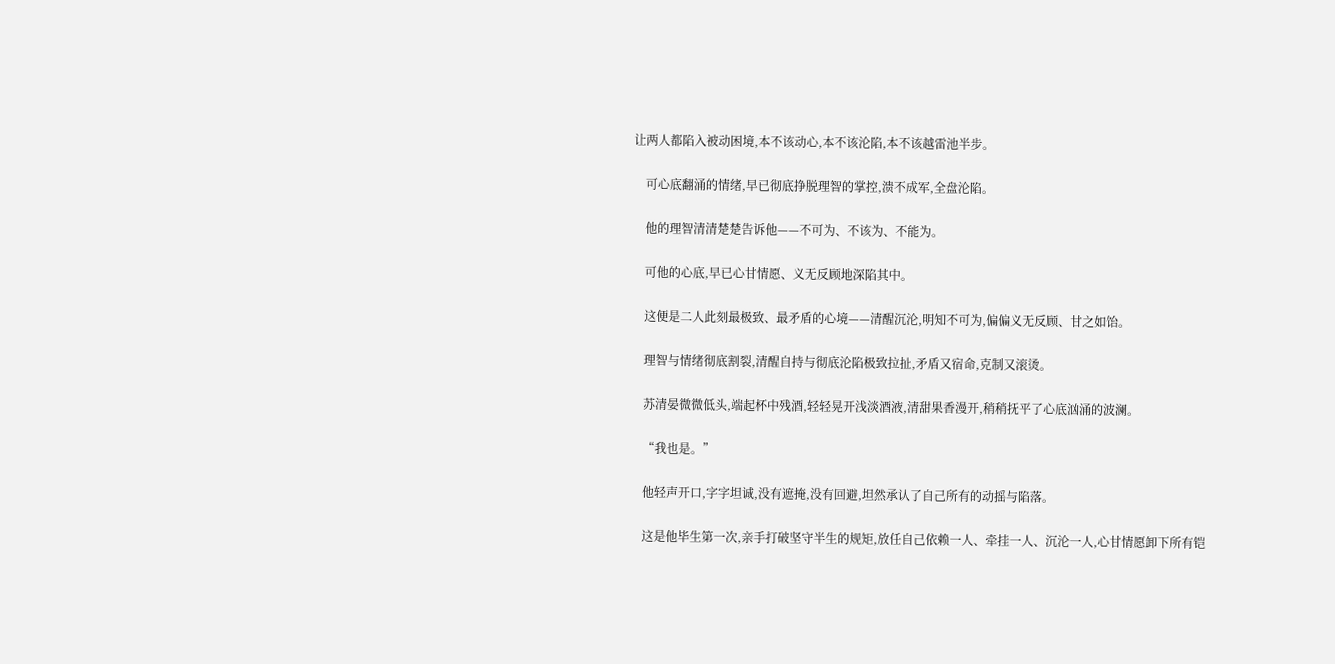让两人都陷入被动困境,本不该动心,本不该沦陷,本不该越雷池半步。

    可心底翻涌的情绪,早已彻底挣脱理智的掌控,溃不成军,全盘沦陷。

    他的理智清清楚楚告诉他——不可为、不该为、不能为。

    可他的心底,早已心甘情愿、义无反顾地深陷其中。

    这便是二人此刻最极致、最矛盾的心境——清醒沉沦,明知不可为,偏偏义无反顾、甘之如饴。

    理智与情绪彻底割裂,清醒自持与彻底沦陷极致拉扯,矛盾又宿命,克制又滚烫。

    苏清晏微微低头,端起杯中残酒,轻轻晃开浅淡酒液,清甜果香漫开,稍稍抚平了心底汹涌的波澜。

    “我也是。”

    他轻声开口,字字坦诚,没有遮掩,没有回避,坦然承认了自己所有的动摇与陷落。

    这是他毕生第一次,亲手打破坚守半生的规矩,放任自己依赖一人、牵挂一人、沉沦一人,心甘情愿卸下所有铠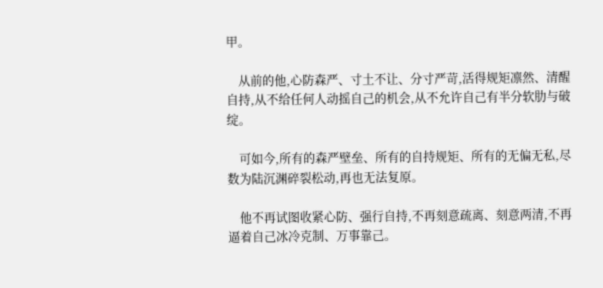甲。

    从前的他,心防森严、寸土不让、分寸严苛,活得规矩凛然、清醒自持,从不给任何人动摇自己的机会,从不允许自己有半分软肋与破绽。

    可如今,所有的森严壁垒、所有的自持规矩、所有的无偏无私,尽数为陆沉渊碎裂松动,再也无法复原。

    他不再试图收紧心防、强行自持,不再刻意疏离、刻意两清,不再逼着自己冰冷克制、万事靠己。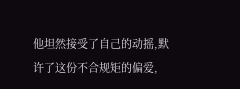他坦然接受了自己的动摇,默许了这份不合规矩的偏爱,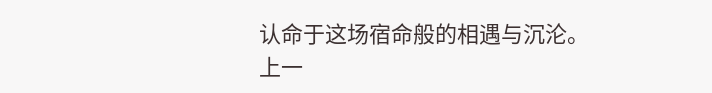认命于这场宿命般的相遇与沉沦。
上一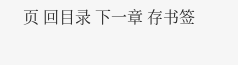页 回目录 下一章 存书签